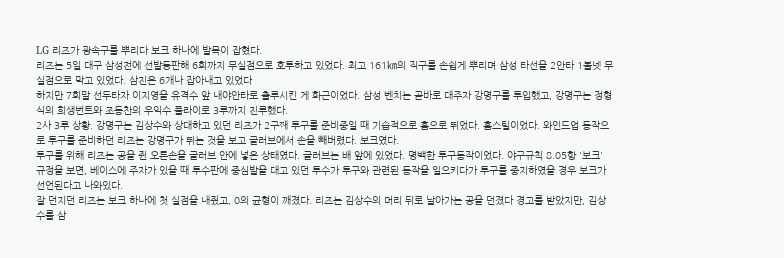LG 리즈가 광속구를 뿌리다 보크 하나에 발목이 잡혔다.
리즈는 5일 대구 삼성전에 선발등판해 6회까지 무실점으로 호투하고 있었다. 최고 161㎞의 직구를 손쉽게 뿌리며 삼성 타선을 2안타 1볼넷 무실점으로 막고 있었다. 삼진은 6개나 잡아내고 있었다
하지만 7회말 선두타자 이지영을 유격수 앞 내야안타로 출루시킨 게 화근이었다. 삼성 벤치는 곧바로 대주자 강명구를 투입했고, 강명구는 정형식의 희생번트와 조동찬의 우익수 플라이로 3루까지 진루했다.
2사 3루 상황. 강명구는 김상수와 상대하고 있던 리즈가 2구째 투구를 준비중일 때 기습적으로 홈으로 뛰었다. 홈스틸이었다. 와인드업 동작으로 투구를 준비하던 리즈는 강명구가 뛰는 것을 보고 글러브에서 손을 빼버렸다. 보크였다.
투구를 위해 리즈는 공을 쥔 오른손을 글러브 안에 넣은 상태였다. 글러브는 배 앞에 있었다. 명백한 투구동작이었다. 야구규칙 8.05항 '보크' 규정을 보면, 베이스에 주자가 있을 때 투수판에 중심발을 대고 있던 투수가 투구와 관련된 동작을 일으키다가 투구를 중지하였을 경우 보크가 선언된다고 나와있다.
잘 던지던 리즈는 보크 하나에 첫 실점을 내줬고, 0의 균형이 깨졌다. 리즈는 김상수의 머리 뒤로 날아가는 공을 던졌다 경고를 받았지만, 김상수를 삼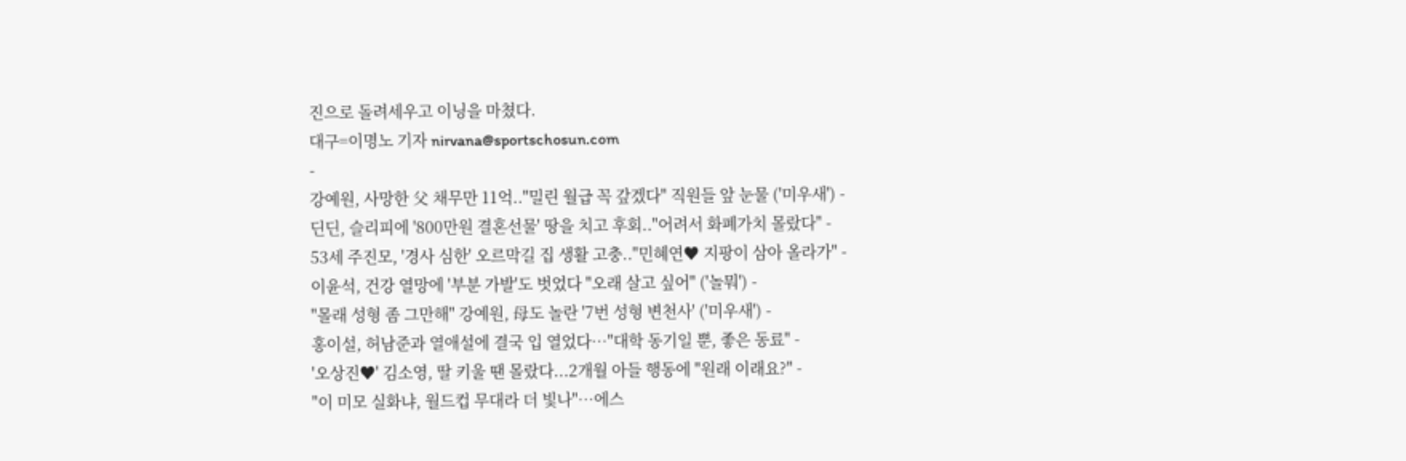진으로 돌려세우고 이닝을 마쳤다.
대구=이명노 기자 nirvana@sportschosun.com
-
강예원, 사망한 父 채무만 11억.."밀린 월급 꼭 갚겠다" 직원들 앞 눈물 ('미우새') -
딘딘, 슬리피에 '800만원 결혼선물' 땅을 치고 후회.."어려서 화폐가치 몰랐다" -
53세 주진모, '경사 심한' 오르막길 집 생활 고충.."민혜연♥ 지팡이 삼아 올라가" -
이윤석, 건강 열망에 '부분 가발'도 벗었다 "오래 살고 싶어" ('놀뭐') -
"몰래 성형 좀 그만해" 강예원, 母도 놀란 '7번 성형 변천사' ('미우새') -
홍이설, 허남준과 열애설에 결국 입 열었다…"대학 동기일 뿐, 좋은 동료" -
'오상진♥' 김소영, 딸 키울 땐 몰랐다...2개월 아들 행동에 "원래 이래요?" -
"이 미모 실화냐, 월드컵 무대라 더 빛나"…에스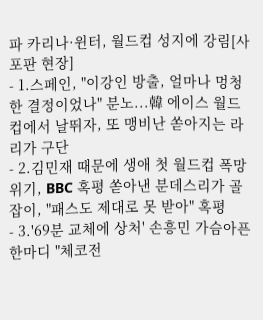파 카리나·윈터, 월드컵 성지에 강림[사포판 현장]
- 1.스페인, "이강인 방출, 얼마나 멍청한 결정이었나" 분노...韓 에이스 월드컵에서 날뛰자, 또 맹비난 쏟아지는 라리가 구단
- 2.김민재 때문에 생애 첫 월드컵 폭망 위기, BBC 혹평 쏟아낸 분데스리가 골잡이, "패스도 제대로 못 받아" 혹평
- 3.'69분 교체에 상처' 손흥민 가슴아픈 한마디 "체코전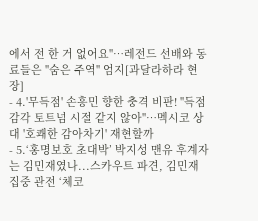에서 전 한 거 없어요"…레전드 선배와 동료들은 "숨은 주역" 엄지[과달라하라 현장]
- 4.'무득점' 손흥민 향한 충격 비판! "득점 감각 토트넘 시절 같지 않아"…멕시코 상대 '호쾌한 감아차기' 재현할까
- 5.‘홍명보호 초대박’ 박지성 맨유 후계자는 김민재였나...스카우트 파견, 김민재 집중 관전 ‘체코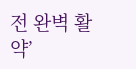전 완벽 활약’